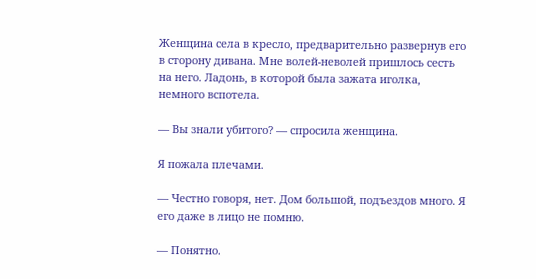Женщина села в кресло, предварительно развернув его в сторону дивана. Мне волей-неволей пришлось сесть на него. Ладонь, в которой была зажата иголка, немного вспотела.

— Вы знали убитого? — спросила женщина.

Я пожала плечами.

— Честно говоря, нет. Дом большой, подъездов много. Я его даже в лицо не помню.

— Понятно.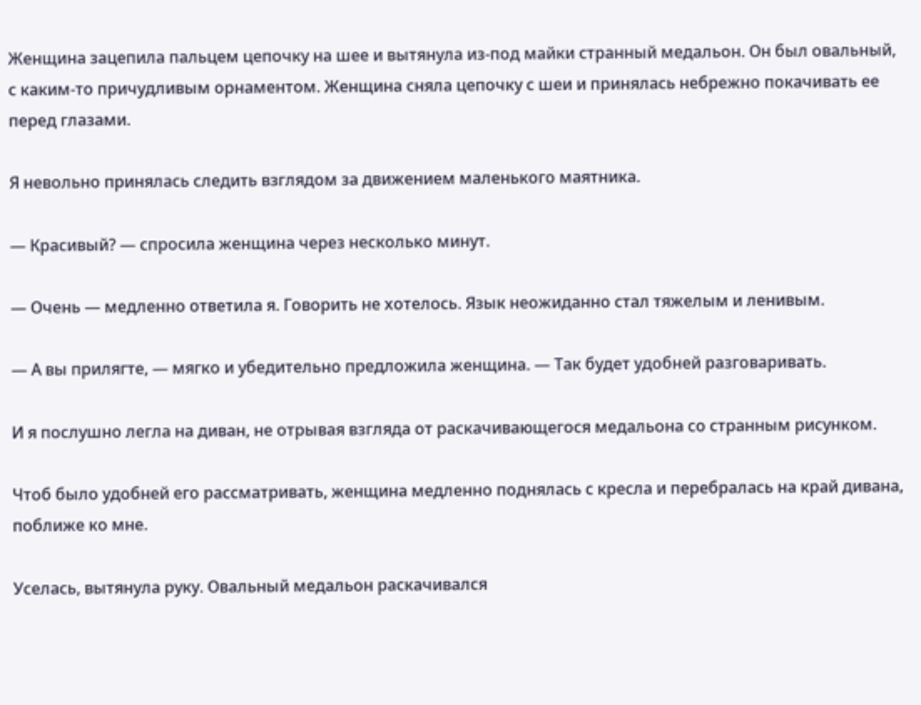Женщина зацепила пальцем цепочку на шее и вытянула из-под майки странный медальон. Он был овальный, с каким-то причудливым орнаментом. Женщина сняла цепочку с шеи и принялась небрежно покачивать ее перед глазами.

Я невольно принялась следить взглядом за движением маленького маятника.

— Красивый? — спросила женщина через несколько минут.

— Очень — медленно ответила я. Говорить не хотелось. Язык неожиданно стал тяжелым и ленивым.

— А вы прилягте, — мягко и убедительно предложила женщина. — Так будет удобней разговаривать.

И я послушно легла на диван, не отрывая взгляда от раскачивающегося медальона со странным рисунком.

Чтоб было удобней его рассматривать, женщина медленно поднялась с кресла и перебралась на край дивана, поближе ко мне.

Уселась, вытянула руку. Овальный медальон раскачивался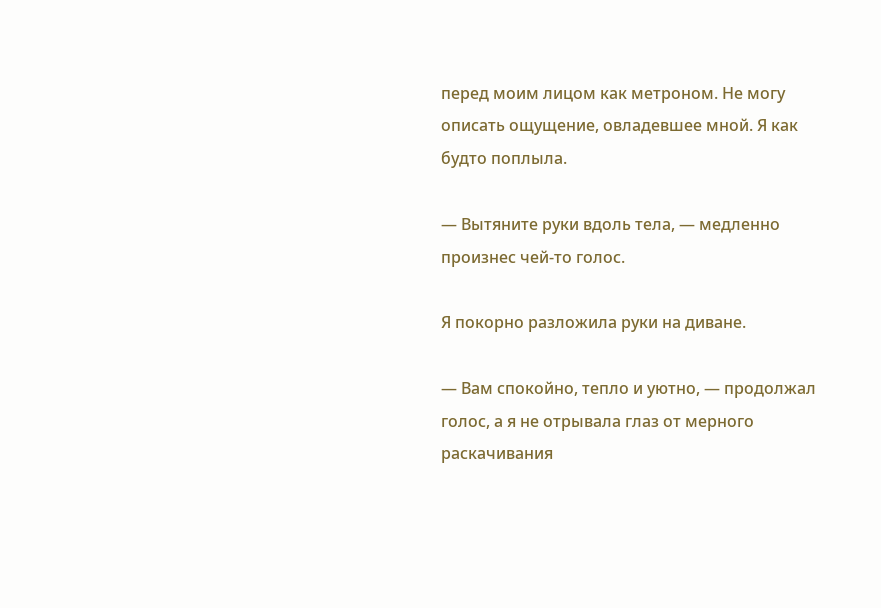перед моим лицом как метроном. Не могу описать ощущение, овладевшее мной. Я как будто поплыла.

— Вытяните руки вдоль тела, — медленно произнес чей-то голос.

Я покорно разложила руки на диване.

— Вам спокойно, тепло и уютно, — продолжал голос, а я не отрывала глаз от мерного раскачивания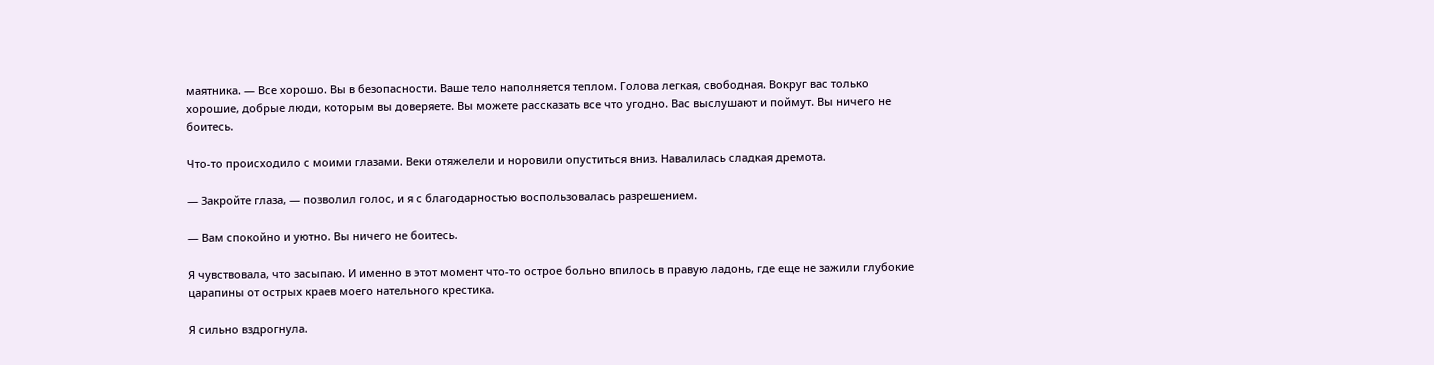маятника. — Все хорошо. Вы в безопасности. Ваше тело наполняется теплом. Голова легкая, свободная. Вокруг вас только хорошие, добрые люди, которым вы доверяете. Вы можете рассказать все что угодно. Вас выслушают и поймут. Вы ничего не боитесь.

Что-то происходило с моими глазами. Веки отяжелели и норовили опуститься вниз. Навалилась сладкая дремота.

— Закройте глаза, — позволил голос, и я с благодарностью воспользовалась разрешением.

— Вам спокойно и уютно. Вы ничего не боитесь.

Я чувствовала, что засыпаю. И именно в этот момент что-то острое больно впилось в правую ладонь, где еще не зажили глубокие царапины от острых краев моего нательного крестика.

Я сильно вздрогнула.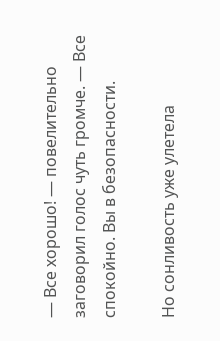— Все хорошо! — повелительно заговорил голос чуть громче. — Все спокойно. Вы в безопасности.

Но сонливость уже улетела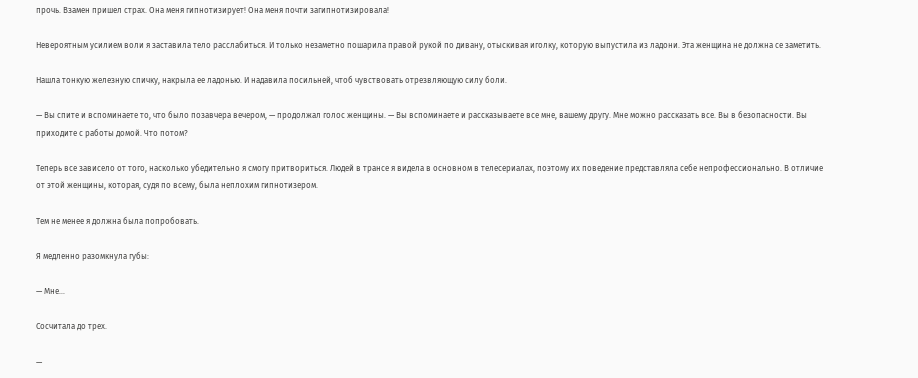прочь. Взамен пришел страх. Она меня гипнотизирует! Она меня почти загипнотизировала!

Невероятным усилием воли я заставила тело расслабиться. И только незаметно пошарила правой рукой по дивану, отыскивая иголку, которую выпустила из ладони. Эта женщина не должна се заметить.

Нашла тонкую железную спичку, накрыла ее ладонью. И надавила посильней, чтоб чувствовать отрезвляющую силу боли.

— Вы спите и вспоминаете то, что было позавчера вечером, — продолжал голос женщины. — Вы вспоминаете и рассказываете все мне, вашему другу. Мне можно рассказать все. Вы в безопасности. Вы приходите с работы домой. Что потом?

Теперь все зависело от того, насколько убедительно я смогу притвориться. Людей в трансе я видела в основном в телесериалах, поэтому их поведение представляла себе непрофессионально. В отличие от этой женщины, которая, судя по всему, была неплохим гипнотизером.

Тем не менее я должна была попробовать.

Я медленно разомкнула губы:

— Мне…

Сосчитала до трех.

—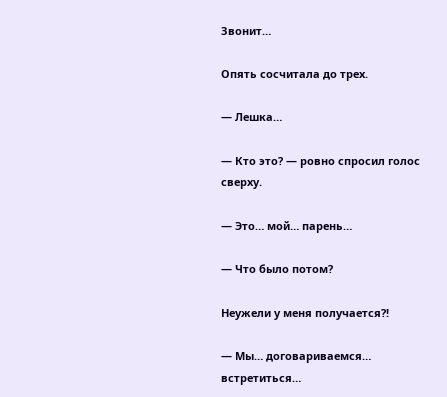Звонит…

Опять сосчитала до трех.

— Лешка…

— Кто это? — ровно спросил голос сверху.

— Это… мой… парень…

— Что было потом?

Неужели у меня получается?!

— Мы… договариваемся… встретиться…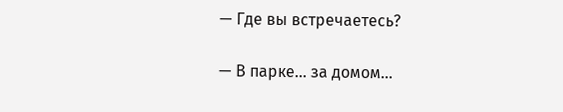— Где вы встречаетесь?

— В парке… за домом…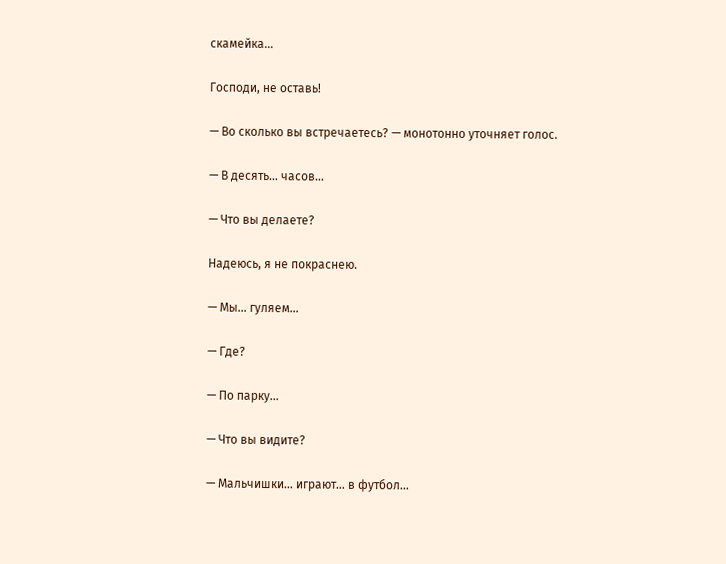скамейка…

Господи, не оставь!

— Во сколько вы встречаетесь? — монотонно уточняет голос.

— В десять… часов…

— Что вы делаете?

Надеюсь, я не покраснею.

— Мы… гуляем…

— Где?

— По парку…

— Что вы видите?

— Мальчишки… играют… в футбол…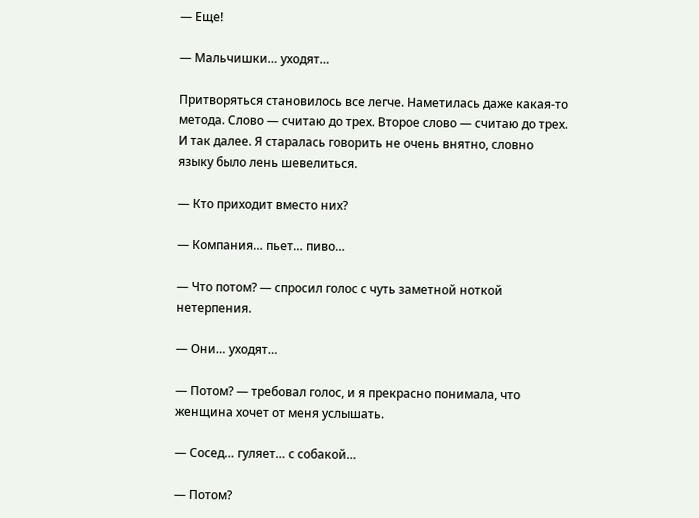— Еще!

— Мальчишки… уходят…

Притворяться становилось все легче. Наметилась даже какая-то метода. Слово — считаю до трех. Второе слово — считаю до трех. И так далее. Я старалась говорить не очень внятно, словно языку было лень шевелиться.

— Кто приходит вместо них?

— Компания… пьет… пиво…

— Что потом? — спросил голос с чуть заметной ноткой нетерпения.

— Они… уходят…

— Потом? — требовал голос, и я прекрасно понимала, что женщина хочет от меня услышать.

— Сосед… гуляет… с собакой…

— Потом?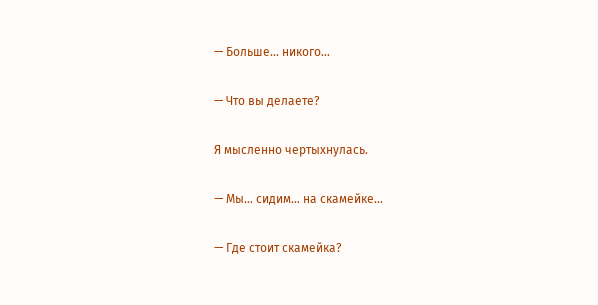— Больше… никого…

— Что вы делаете?

Я мысленно чертыхнулась.

— Мы… сидим… на скамейке…

— Где стоит скамейка?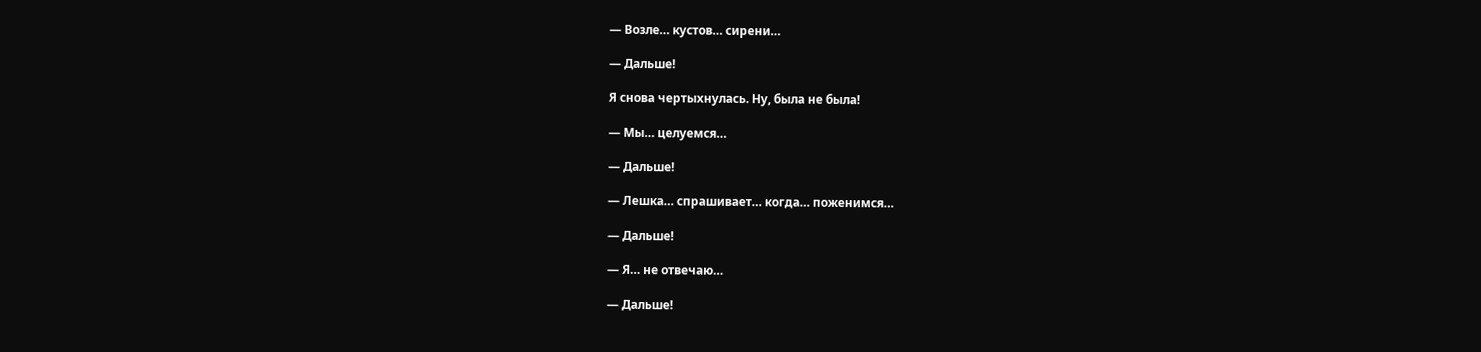— Возле… кустов… сирени…

— Дальше!

Я снова чертыхнулась. Ну, была не была!

— Мы… целуемся…

— Дальше!

— Лешка… спрашивает… когда… поженимся…

— Дальше!

— Я… не отвечаю…

— Дальше!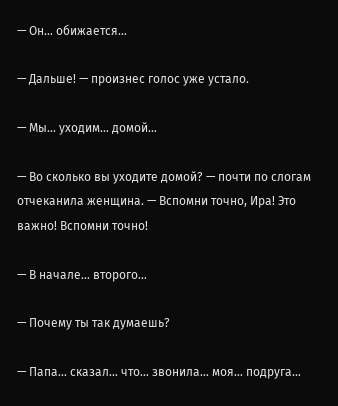— Он… обижается…

— Дальше! — произнес голос уже устало.

— Мы… уходим… домой…

— Во сколько вы уходите домой? — почти по слогам отчеканила женщина. — Вспомни точно, Ира! Это важно! Вспомни точно!

— В начале… второго…

— Почему ты так думаешь?

— Папа… сказал… что… звонила… моя… подруга…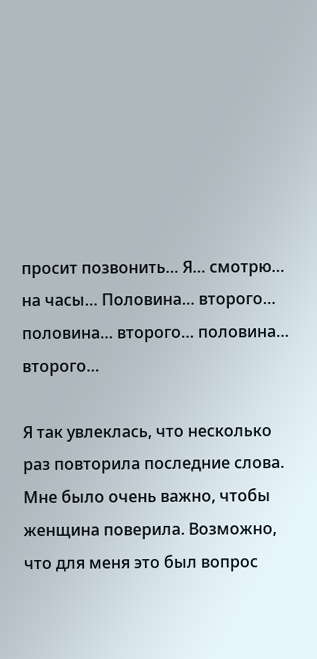просит позвонить… Я… смотрю… на часы… Половина… второго… половина… второго… половина… второго…

Я так увлеклась, что несколько раз повторила последние слова. Мне было очень важно, чтобы женщина поверила. Возможно, что для меня это был вопрос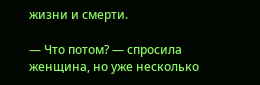жизни и смерти.

— Что потом? — спросила женщина, но уже несколько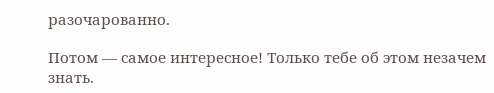разочарованно.

Потом — самое интересное! Только тебе об этом незачем знать.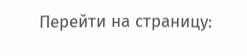Перейти на страницу: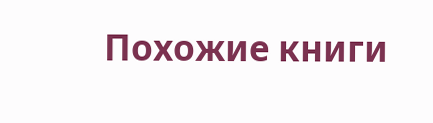Похожие книги